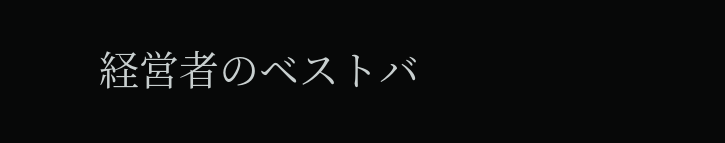経営者のベストバ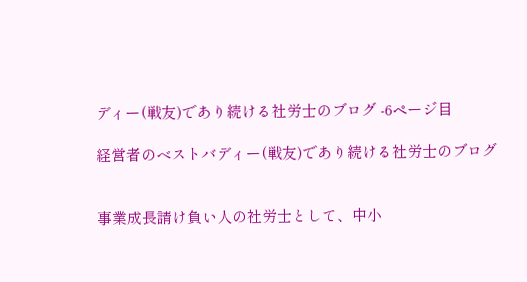ディー(戦友)であり続ける社労士のブログ -6ページ目

経営者のベストバディー(戦友)であり続ける社労士のブログ


事業成長請け負い人の社労士として、中小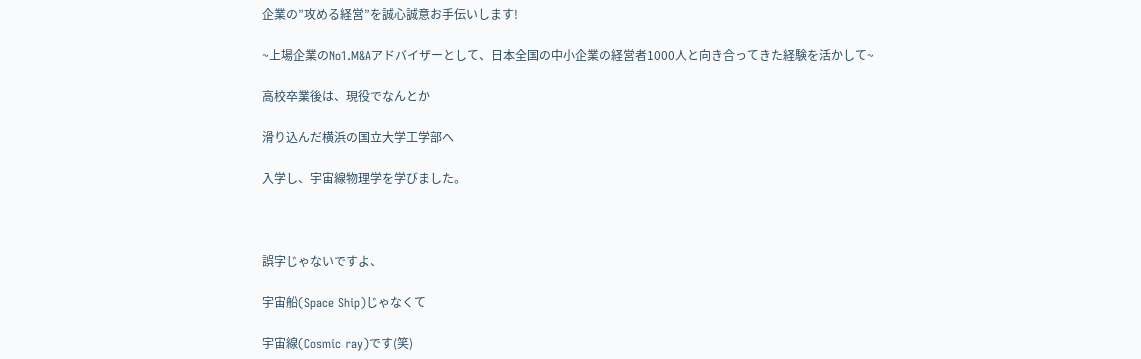企業の”攻める経営”を誠心誠意お手伝いします!

~上場企業のNo1.M&Aアドバイザーとして、日本全国の中小企業の経営者1000人と向き合ってきた経験を活かして~

高校卒業後は、現役でなんとか

滑り込んだ横浜の国立大学工学部へ

入学し、宇宙線物理学を学びました。



誤字じゃないですよ、

宇宙船(Space Ship)じゃなくて

宇宙線(Cosmic ray)です(笑)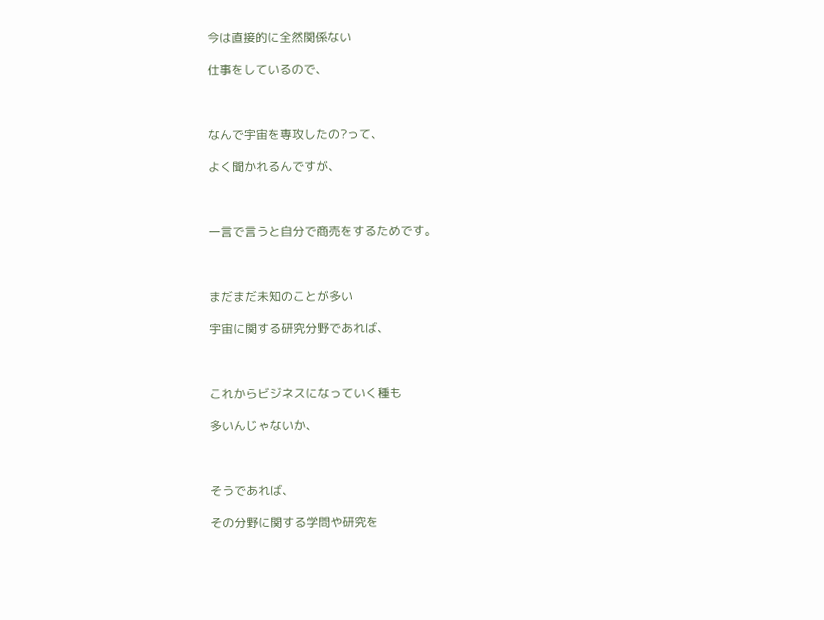今は直接的に全然関係ない

仕事をしているので、



なんで宇宙を専攻したの?って、

よく聞かれるんですが、



一言で言うと自分で商売をするためです。



まだまだ未知のことが多い

宇宙に関する研究分野であれば、



これからビジネスになっていく種も

多いんじゃないか、



そうであれば、

その分野に関する学問や研究を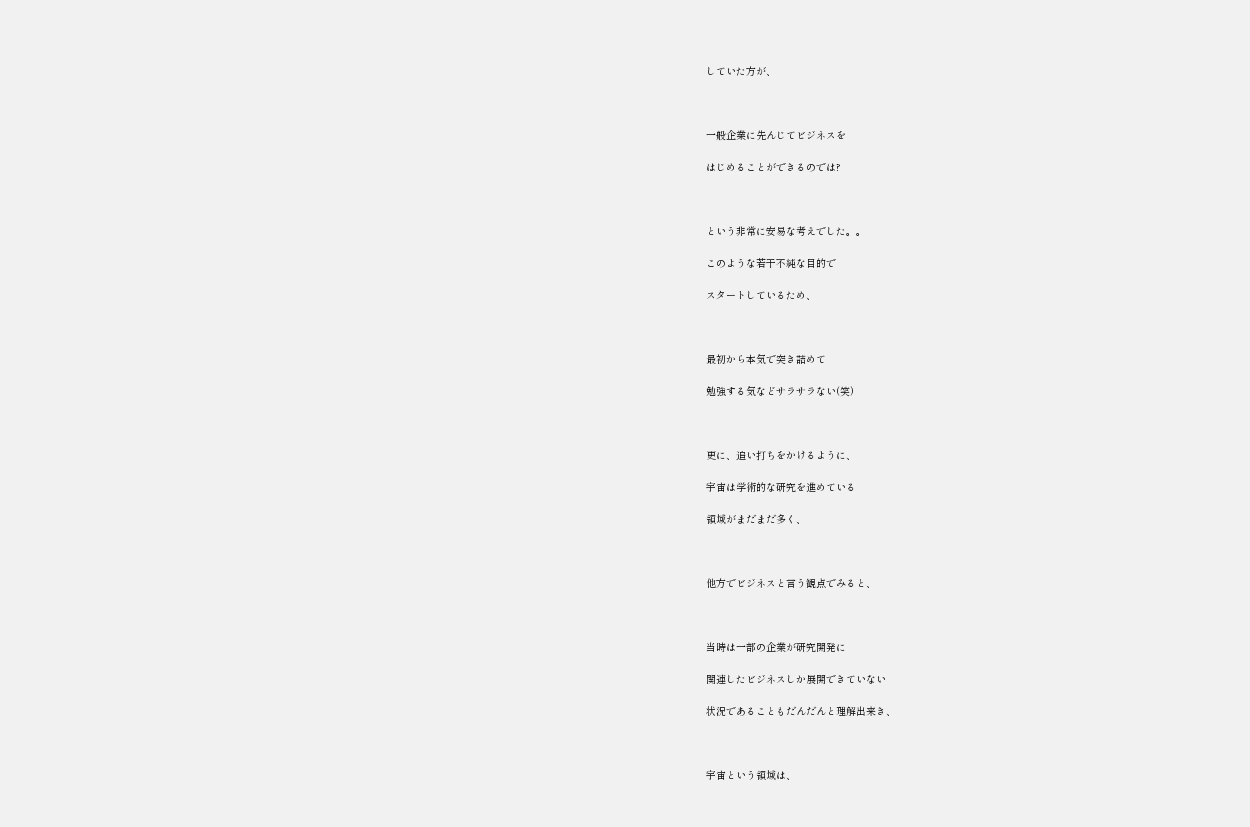していた方が、



一般企業に先んじてビジネスを

はじめることができるのでは?



という非常に安易な考えでした。。

このような若干不純な目的で

スタートしているため、



最初から本気で突き詰めて

勉強する気などサラサラない(笑)



更に、追い打ちをかけるように、

宇宙は学術的な研究を進めている

領域がまだまだ多く、



他方でビジネスと言う観点でみると、



当時は一部の企業が研究開発に

関連したビジネスしか展開できていない

状況であることもだんだんと理解出来き、



宇宙という領域は、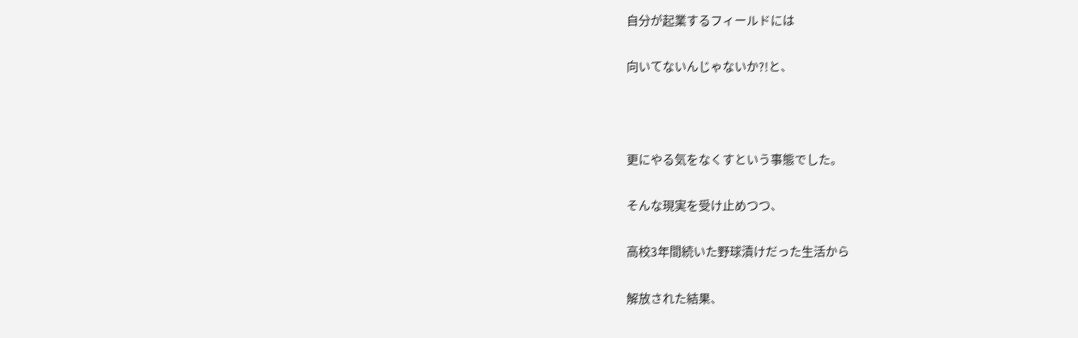自分が起業するフィールドには

向いてないんじゃないか?!と、



更にやる気をなくすという事態でした。

そんな現実を受け止めつつ、

高校3年間続いた野球漬けだった生活から

解放された結果、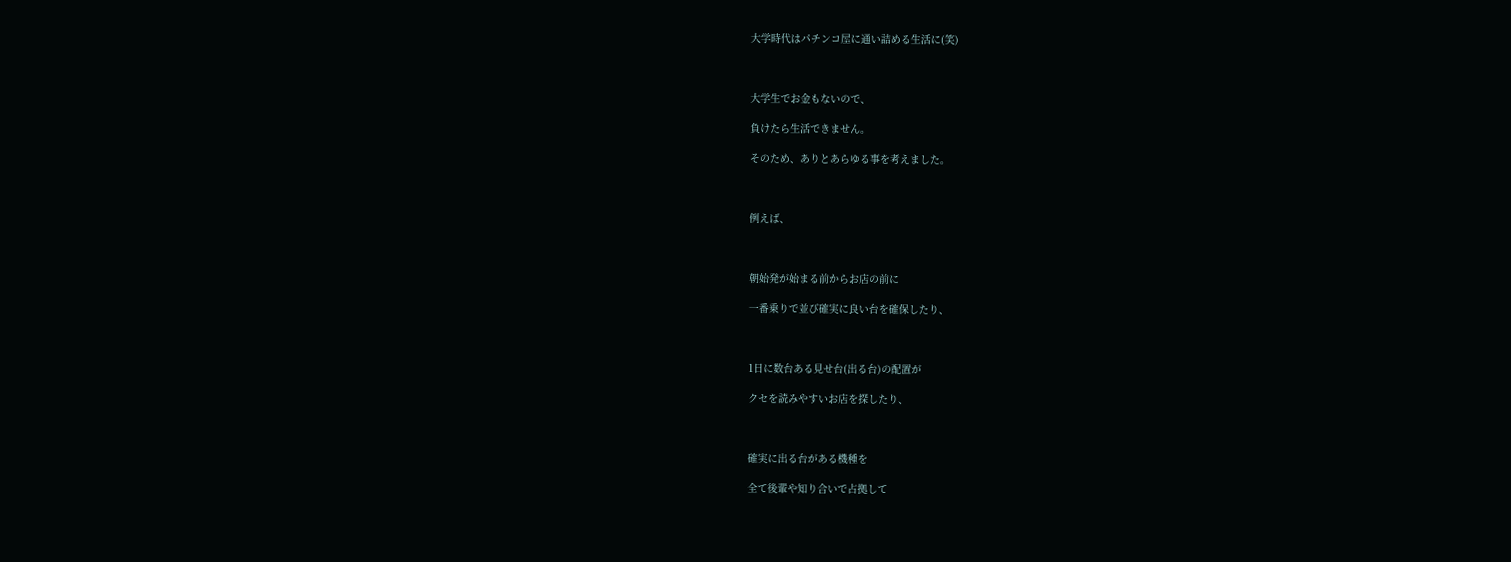大学時代はパチンコ屋に通い詰める生活に(笑)



大学生でお金もないので、

負けたら生活できません。

そのため、ありとあらゆる事を考えました。



例えば、



朝始発が始まる前からお店の前に

一番乗りで並び確実に良い台を確保したり、



1日に数台ある見せ台(出る台)の配置が

クセを読みやすいお店を探したり、



確実に出る台がある機種を

全て後輩や知り合いで占拠して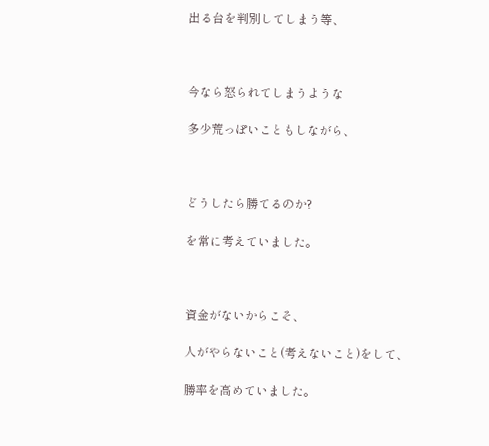出る台を判別してしまう等、



今なら怒られてしまうような

多少荒っぽいこともしながら、



どうしたら勝てるのか?

を常に考えていました。



資金がないからこそ、

人がやらないこと(考えないこと)をして、

勝率を高めていました。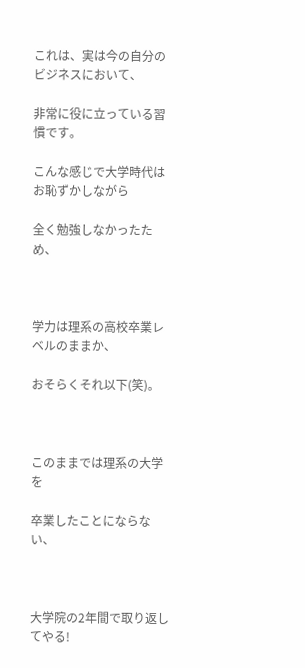これは、実は今の自分のビジネスにおいて、

非常に役に立っている習慣です。

こんな感じで大学時代はお恥ずかしながら

全く勉強しなかったため、



学力は理系の高校卒業レベルのままか、

おそらくそれ以下(笑)。



このままでは理系の大学を

卒業したことにならない、



大学院の2年間で取り返してやる!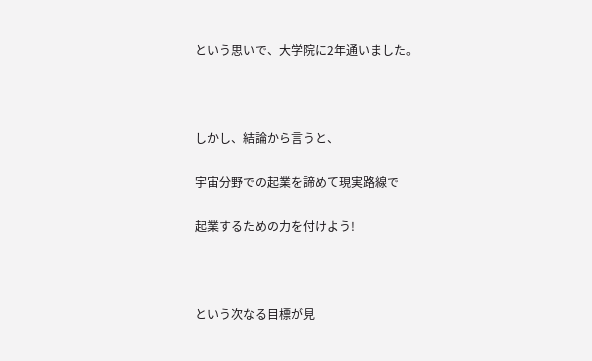という思いで、大学院に2年通いました。



しかし、結論から言うと、

宇宙分野での起業を諦めて現実路線で

起業するための力を付けよう!



という次なる目標が見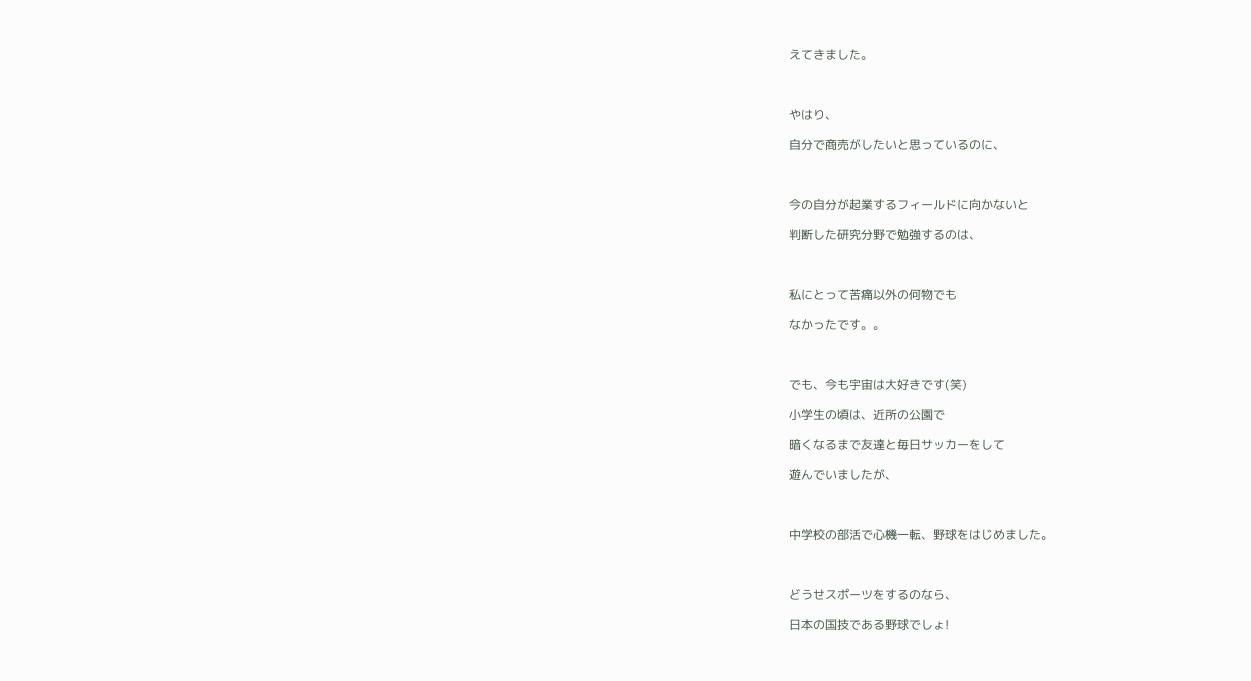えてきました。



やはり、

自分で商売がしたいと思っているのに、



今の自分が起業するフィールドに向かないと

判断した研究分野で勉強するのは、



私にとって苦痛以外の何物でも

なかったです。。



でも、今も宇宙は大好きです(笑)

小学生の頃は、近所の公園で

暗くなるまで友達と毎日サッカーをして

遊んでいましたが、



中学校の部活で心機一転、野球をはじめました。



どうせスポーツをするのなら、

日本の国技である野球でしょ!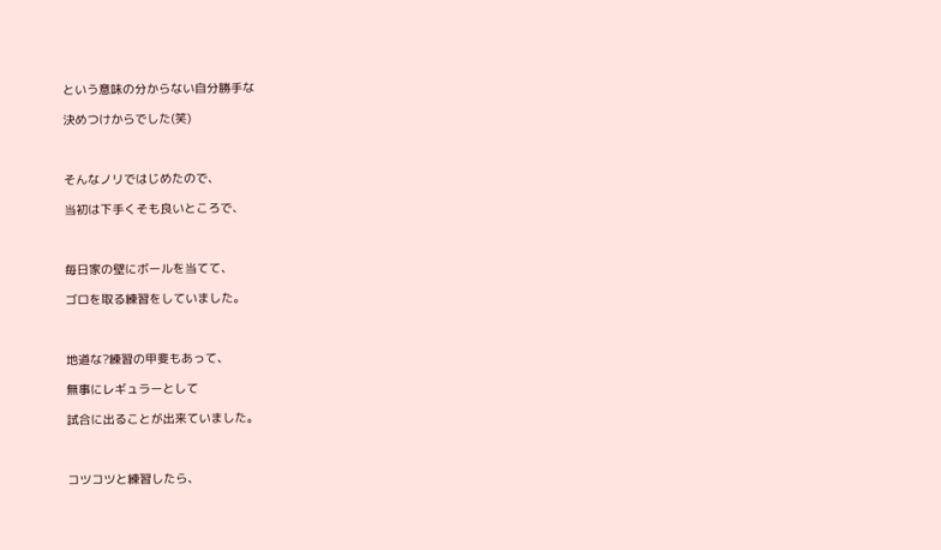という意味の分からない自分勝手な

決めつけからでした(笑)



そんなノリではじめたので、

当初は下手くそも良いところで、



毎日家の壁にボールを当てて、

ゴロを取る練習をしていました。



地道な?練習の甲斐もあって、

無事にレギュラーとして

試合に出ることが出来ていました。



コツコツと練習したら、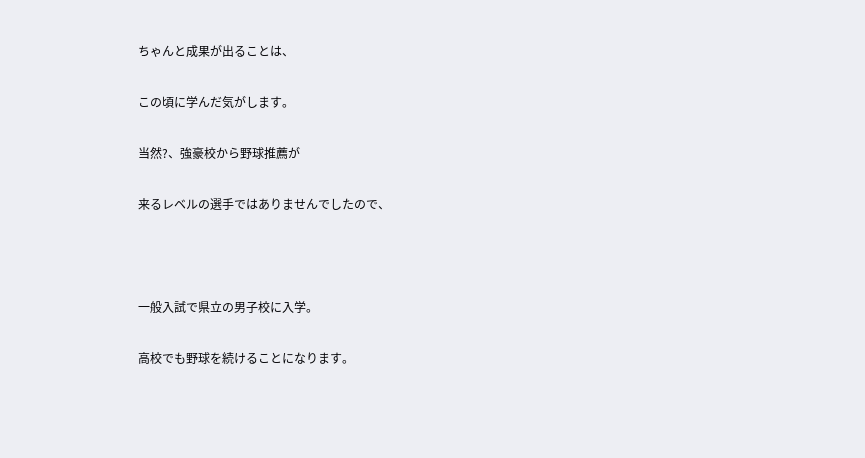ちゃんと成果が出ることは、

この頃に学んだ気がします。

当然?、強豪校から野球推薦が

来るレベルの選手ではありませんでしたので、



一般入試で県立の男子校に入学。

高校でも野球を続けることになります。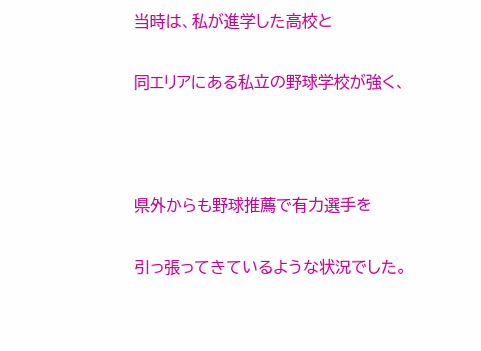当時は、私が進学した高校と

同エリアにある私立の野球学校が強く、



県外からも野球推薦で有力選手を

引っ張ってきているような状況でした。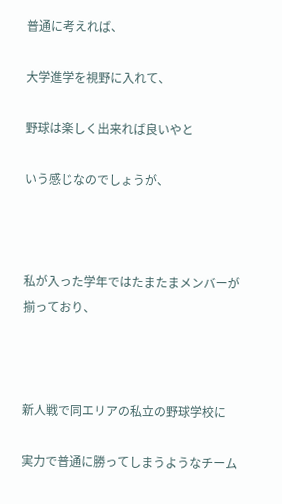普通に考えれば、

大学進学を視野に入れて、

野球は楽しく出来れば良いやと

いう感じなのでしょうが、



私が入った学年ではたまたまメンバーが揃っており、



新人戦で同エリアの私立の野球学校に

実力で普通に勝ってしまうようなチーム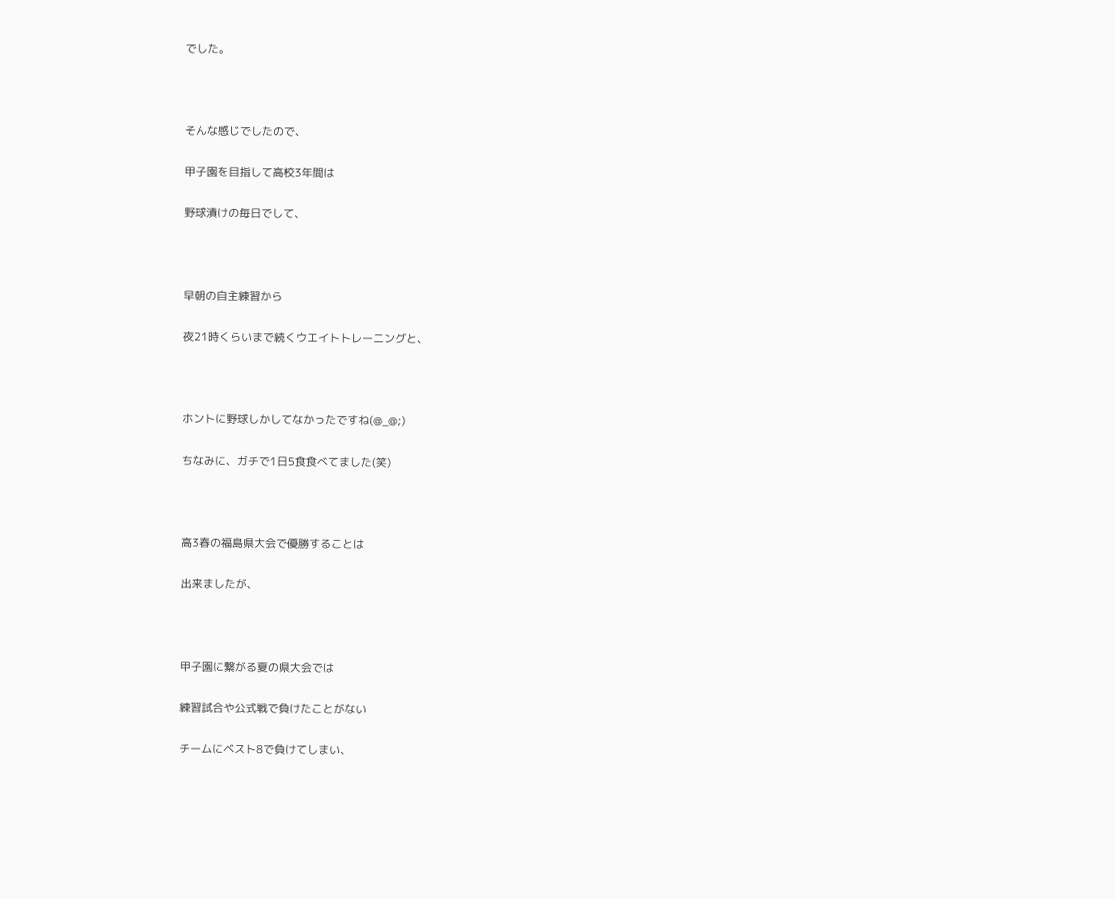でした。



そんな感じでしたので、

甲子園を目指して高校3年間は

野球漬けの毎日でして、



早朝の自主練習から

夜21時くらいまで続くウエイトトレーニングと、



ホントに野球しかしてなかったですね(@_@;)

ちなみに、ガチで1日5食食べてました(笑)



高3春の福島県大会で優勝することは

出来ましたが、



甲子園に繋がる夏の県大会では

練習試合や公式戦で負けたことがない

チームにベスト8で負けてしまい、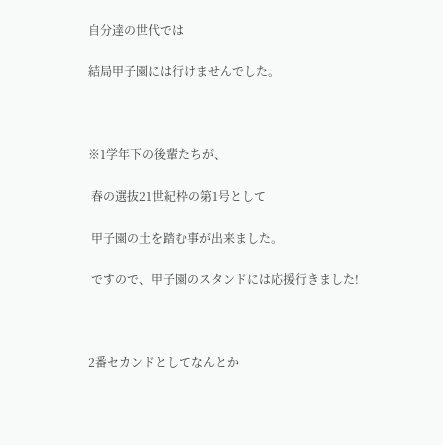自分達の世代では

結局甲子園には行けませんでした。



※1学年下の後輩たちが、

 春の選抜21世紀枠の第1号として

 甲子園の土を踏む事が出来ました。

 ですので、甲子園のスタンドには応援行きました!



2番セカンドとしてなんとか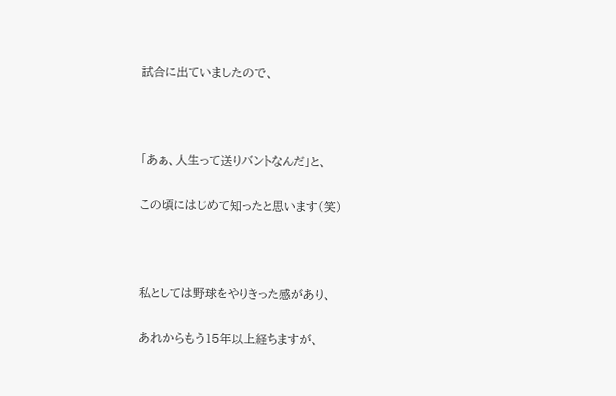試合に出ていましたので、



「あぁ、人生って送りバントなんだ」と、

この頃にはじめて知ったと思います(笑)



私としては野球をやりきった感があり、

あれからもう15年以上経ちますが、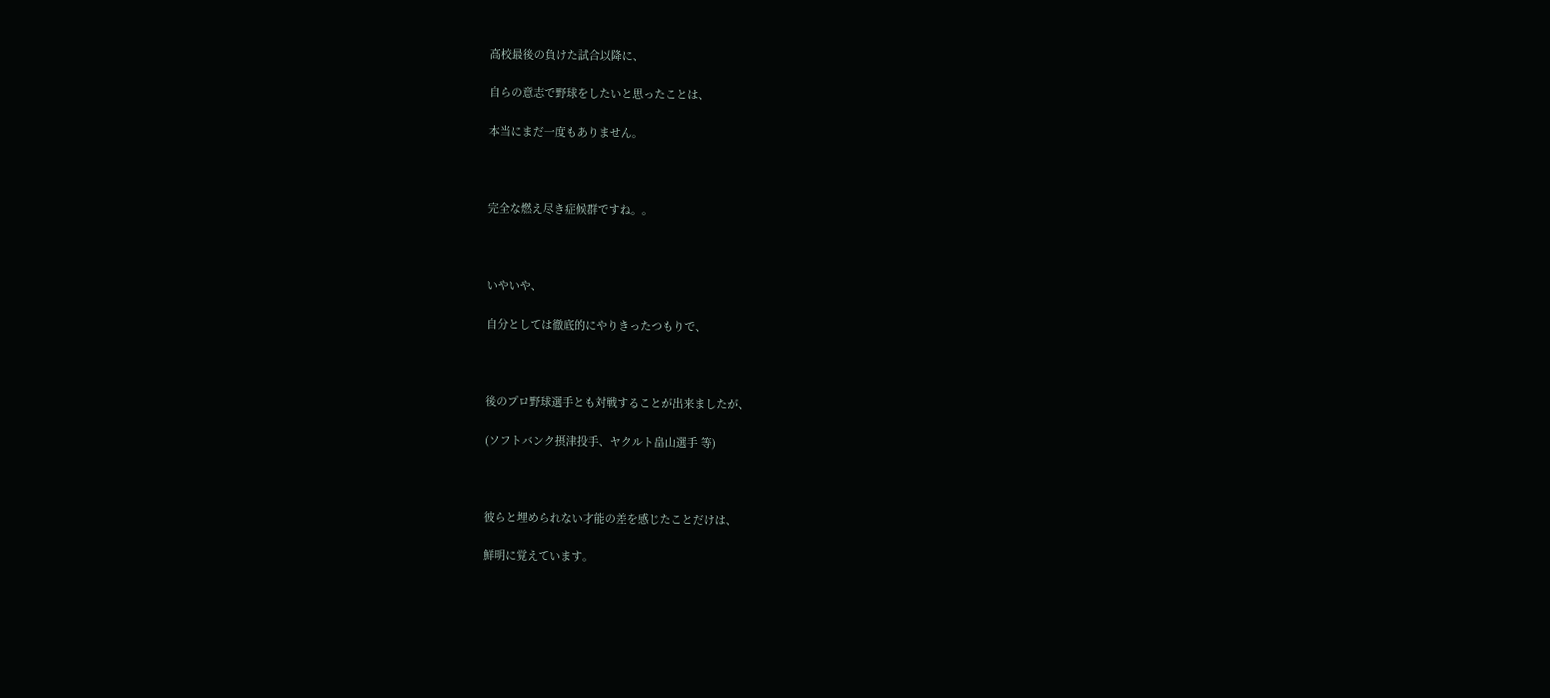高校最後の負けた試合以降に、

自らの意志で野球をしたいと思ったことは、

本当にまだ一度もありません。



完全な燃え尽き症候群ですね。。



いやいや、

自分としては徹底的にやりきったつもりで、



後のプロ野球選手とも対戦することが出来ましたが、

(ソフトバンク摂津投手、ヤクルト畠山選手 等)



彼らと埋められない才能の差を感じたことだけは、

鮮明に覚えています。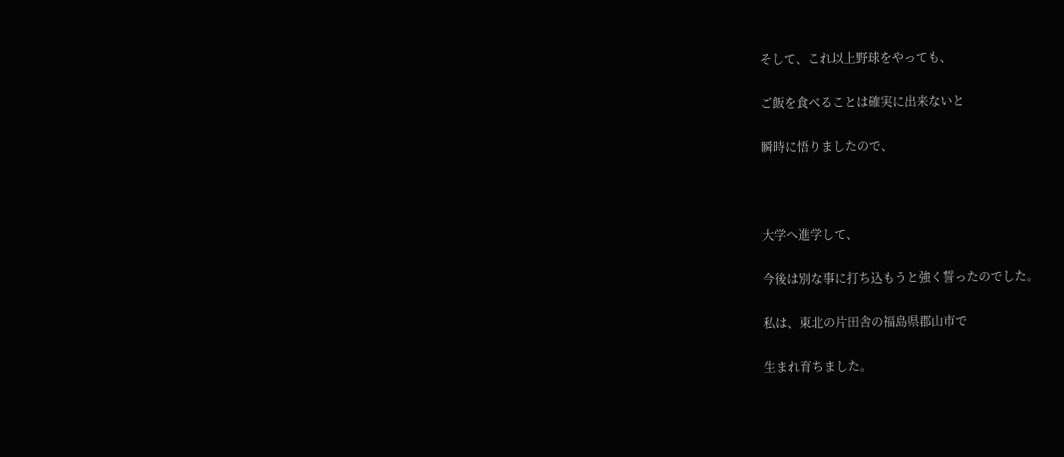そして、これ以上野球をやっても、

ご飯を食べることは確実に出来ないと

瞬時に悟りましたので、



大学へ進学して、

今後は別な事に打ち込もうと強く誓ったのでした。

私は、東北の片田舎の福島県郡山市で

生まれ育ちました。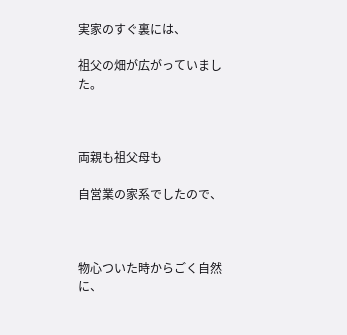実家のすぐ裏には、

祖父の畑が広がっていました。



両親も祖父母も

自営業の家系でしたので、



物心ついた時からごく自然に、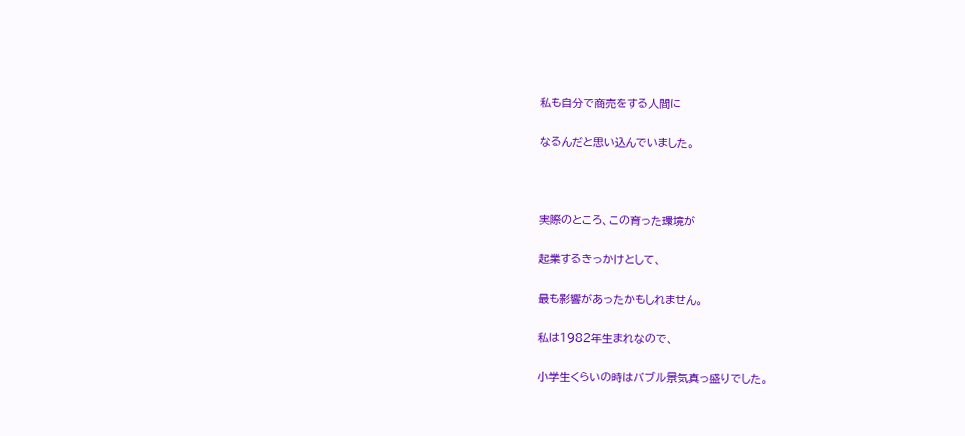私も自分で商売をする人間に

なるんだと思い込んでいました。



実際のところ、この育った環境が

起業するきっかけとして、

最も影響があったかもしれません。

私は1982年生まれなので、

小学生くらいの時はバブル景気真っ盛りでした。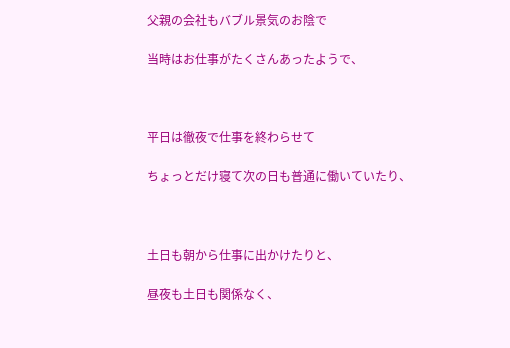父親の会社もバブル景気のお陰で

当時はお仕事がたくさんあったようで、



平日は徹夜で仕事を終わらせて

ちょっとだけ寝て次の日も普通に働いていたり、



土日も朝から仕事に出かけたりと、

昼夜も土日も関係なく、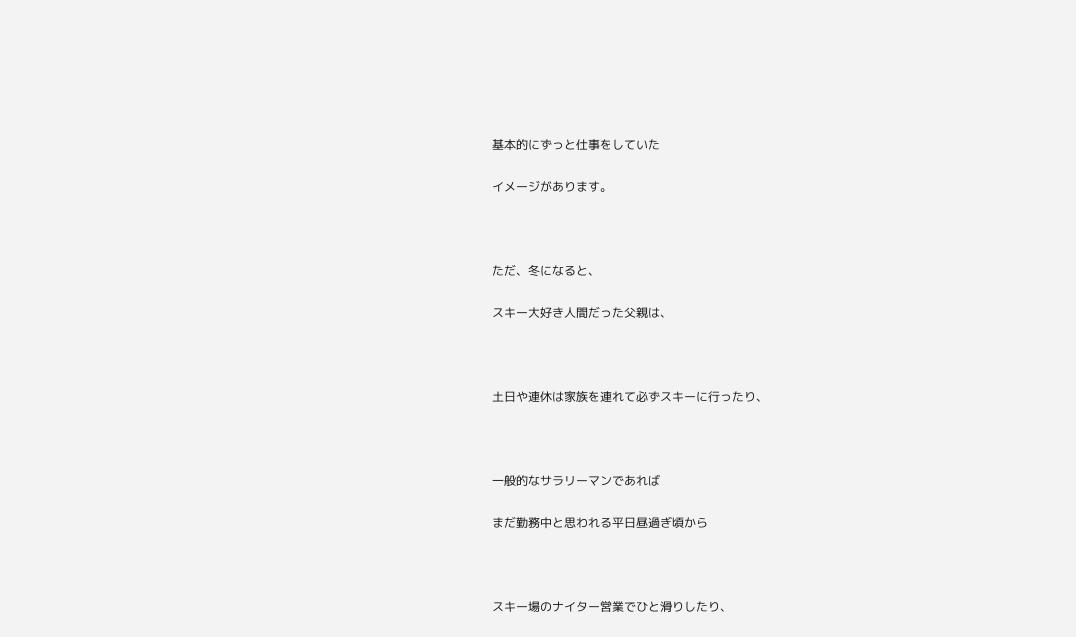基本的にずっと仕事をしていた

イメージがあります。



ただ、冬になると、

スキー大好き人間だった父親は、



土日や連休は家族を連れて必ずスキーに行ったり、



一般的なサラリーマンであれば

まだ勤務中と思われる平日昼過ぎ頃から



スキー場のナイター営業でひと滑りしたり、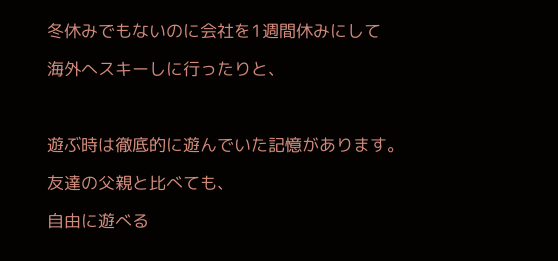冬休みでもないのに会社を1週間休みにして

海外へスキーしに行ったりと、



遊ぶ時は徹底的に遊んでいた記憶があります。

友達の父親と比べても、

自由に遊べる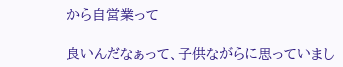から自営業って

良いんだなぁって、子供ながらに思っていまし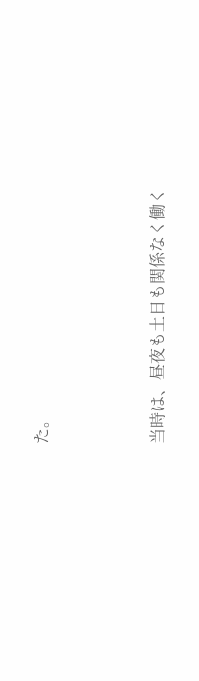た。



当時は、昼夜も土日も関係なく働く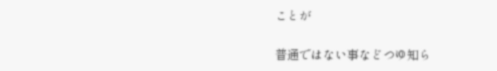ことが

普通ではない事などつゆ知ら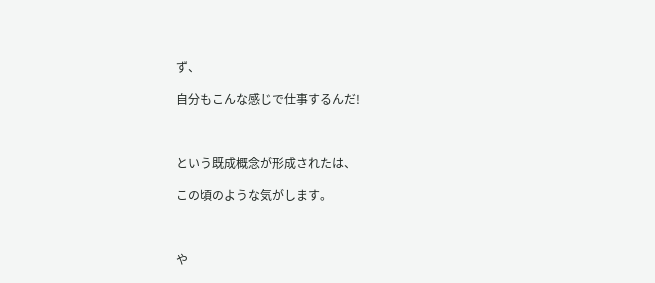ず、

自分もこんな感じで仕事するんだ!



という既成概念が形成されたは、

この頃のような気がします。



や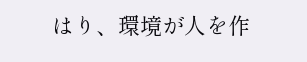はり、環境が人を作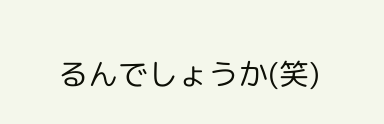るんでしょうか(笑)